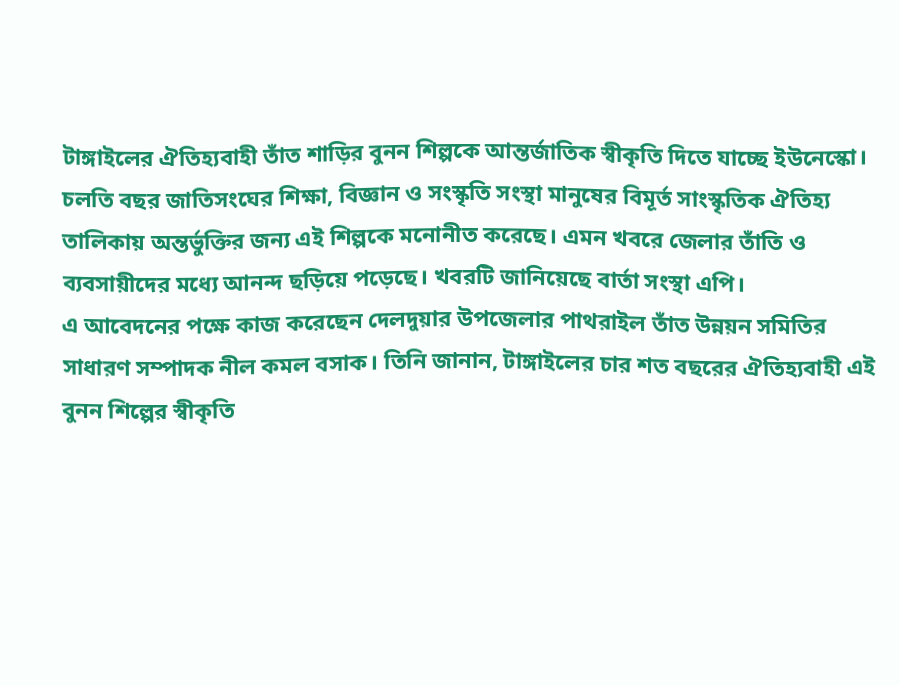টাঙ্গাইলের ঐতিহ্যবাহী তাঁত শাড়ির বুনন শিল্পকে আন্তর্জাতিক স্বীকৃতি দিতে যাচ্ছে ইউনেস্কো। চলতি বছর জাতিসংঘের শিক্ষা, বিজ্ঞান ও সংস্কৃতি সংস্থা মানুষের বিমূর্ত সাংস্কৃতিক ঐতিহ্য তালিকায় অন্তর্ভুক্তির জন্য এই শিল্পকে মনোনীত করেছে। এমন খবরে জেলার তাঁতি ও ব্যবসায়ীদের মধ্যে আনন্দ ছড়িয়ে পড়েছে। খবরটি জানিয়েছে বার্তা সংস্থা এপি।
এ আবেদনের পক্ষে কাজ করেছেন দেলদুয়ার উপজেলার পাথরাইল তাঁত উন্নয়ন সমিতির সাধারণ সম্পাদক নীল কমল বসাক। তিনি জানান, টাঙ্গাইলের চার শত বছরের ঐতিহ্যবাহী এই বুনন শিল্পের স্বীকৃতি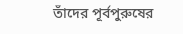তাঁদের পূর্বপুরুষের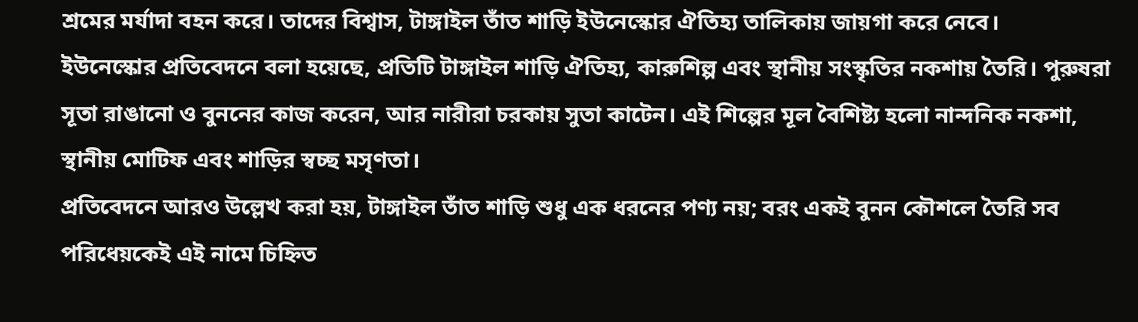শ্রমের মর্যাদা বহন করে। তাদের বিশ্বাস, টাঙ্গাইল তাঁত শাড়ি ইউনেস্কোর ঐতিহ্য তালিকায় জায়গা করে নেবে।
ইউনেস্কোর প্রতিবেদনে বলা হয়েছে, প্রতিটি টাঙ্গাইল শাড়ি ঐতিহ্য, কারুশিল্প এবং স্থানীয় সংস্কৃতির নকশায় তৈরি। পুরুষরা সূতা রাঙানো ও বুননের কাজ করেন, আর নারীরা চরকায় সুতা কাটেন। এই শিল্পের মূল বৈশিষ্ট্য হলো নান্দনিক নকশা, স্থানীয় মোটিফ এবং শাড়ির স্বচ্ছ মসৃণতা।
প্রতিবেদনে আরও উল্লেখ করা হয়, টাঙ্গাইল তাঁত শাড়ি শুধু এক ধরনের পণ্য নয়; বরং একই বুনন কৌশলে তৈরি সব পরিধেয়কেই এই নামে চিহ্নিত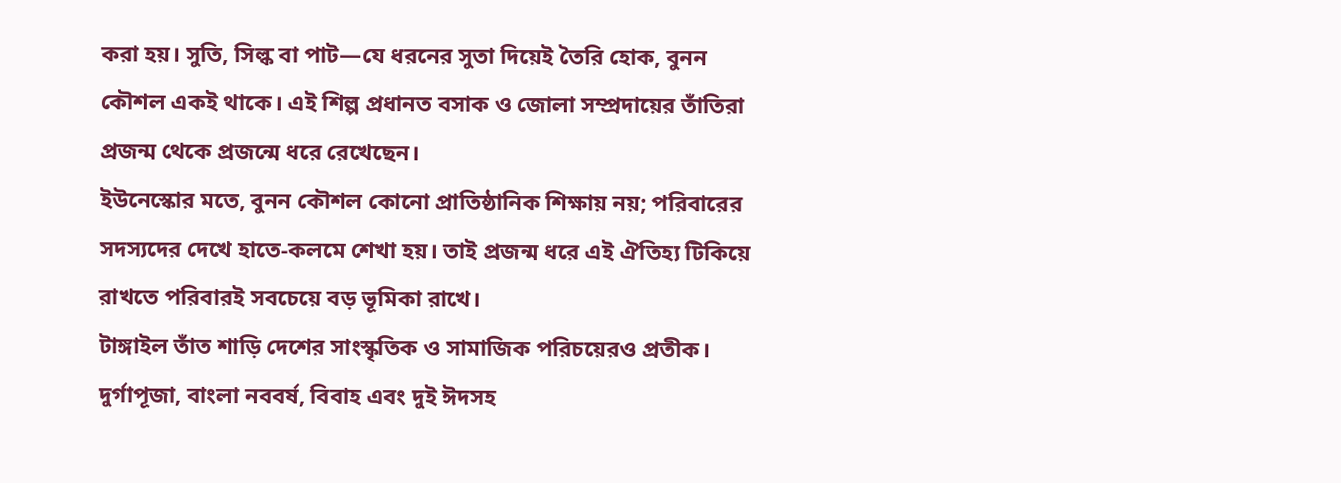করা হয়। সুতি, সিল্ক বা পাট—যে ধরনের সুতা দিয়েই তৈরি হোক, বুনন কৌশল একই থাকে। এই শিল্প প্রধানত বসাক ও জোলা সম্প্রদায়ের তাঁতিরা প্রজন্ম থেকে প্রজন্মে ধরে রেখেছেন।
ইউনেস্কোর মতে, বুনন কৌশল কোনো প্রাতিষ্ঠানিক শিক্ষায় নয়; পরিবারের সদস্যদের দেখে হাতে-কলমে শেখা হয়। তাই প্রজন্ম ধরে এই ঐতিহ্য টিকিয়ে রাখতে পরিবারই সবচেয়ে বড় ভূমিকা রাখে।
টাঙ্গাইল তাঁত শাড়ি দেশের সাংস্কৃতিক ও সামাজিক পরিচয়েরও প্রতীক। দুর্গাপূজা, বাংলা নববর্ষ, বিবাহ এবং দুই ঈদসহ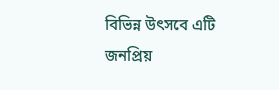বিভিন্ন উৎসবে এটি জনপ্রিয়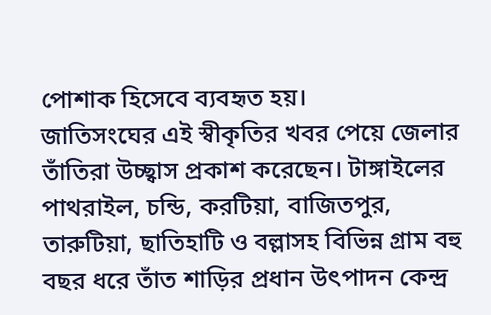পোশাক হিসেবে ব্যবহৃত হয়।
জাতিসংঘের এই স্বীকৃতির খবর পেয়ে জেলার তাঁতিরা উচ্ছ্বাস প্রকাশ করেছেন। টাঙ্গাইলের পাথরাইল, চন্ডি, করটিয়া, বাজিতপুর, তারুটিয়া, ছাতিহাটি ও বল্লাসহ বিভিন্ন গ্রাম বহু বছর ধরে তাঁত শাড়ির প্রধান উৎপাদন কেন্দ্র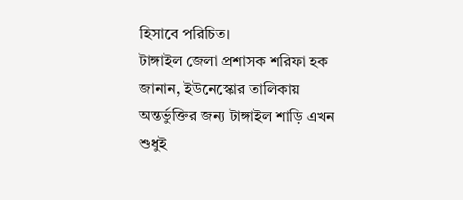হিসাবে পরিচিত।
টাঙ্গাইল জেলা প্রশাসক শরিফা হক জানান, ইউনেস্কোর তালিকায় অন্তর্ভুক্তির জন্য টাঙ্গাইল শাড়ি এখন শুধুই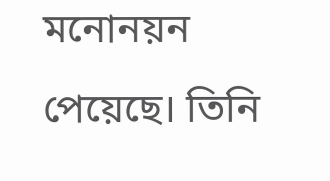মনোনয়ন পেয়েছে। তিনি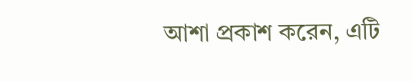আশা প্রকাশ করেন, এটি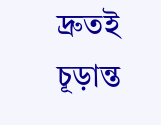দ্রুতই চূড়ান্ত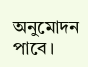অনুমোদন পাবে।